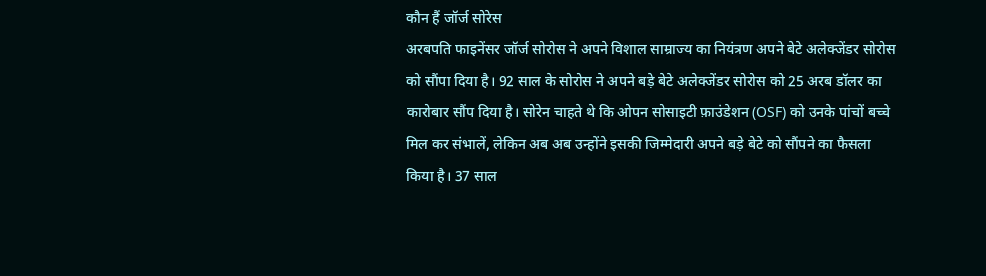कौन हैं जॉर्ज सोरेस
अरबपति फाइनेंसर जॉर्ज सोरोस ने अपने विशाल साम्राज्य का नियंत्रण अपने बेटे अलेक्जेंडर सोरोस को सौंपा दिया है। 92 साल के सोरोस ने अपने बड़े बेटे अलेक्जेंडर सोरोस को 25 अरब डॉलर का कारोबार सौंप दिया है। सोरेन चाहते थे कि ओपन सोसाइटी फ़ाउंडेशन (OSF) को उनके पांचों बच्चे मिल कर संभालें, लेकिन अब अब उन्होंने इसकी जिम्मेदारी अपने बड़े बेटे को सौंपने का फैसला किया है। 37 साल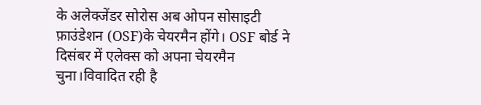के अलेक्जेंडर सोरोस अब ओपन सोसाइटी फ़ाउंडेशन (OSF)के चेयरमैन होंगे। OSF बोर्ड ने दिसंबर में एलेक्स को अपना चेयरमैन चुना।विवादित रही है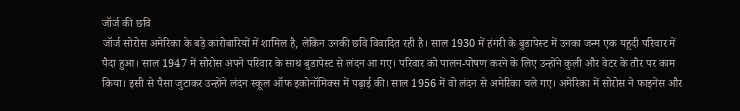जॉर्ज की छवि
जॉर्ज सोरोस अमेरिका के बड़े कारोबारियों में शामिल है, लेकिन उनकी छवि विवादित रही है। साल 1930 में हंगरी के बुडापेस्ट में उनका जन्म एक यहूदी परिवार में पैदा हुआ। साल 1947 में सोरोस अपने परिवार के साथ बुडापेस्ट से लंदन आ गए। परिवार को पालन-पोषण करने के लिए उन्होंने कुली और वेटर के तौर पर काम किया। इसी से पैसा जुटाकर उन्होंने लंदन स्कूल ऑफ इकोनॉमिक्स में पढ़ाई की। साल 1956 में वो लंदन से अमेरिका चले गए। अमेरिका में सोरोस ने फाइनेंस और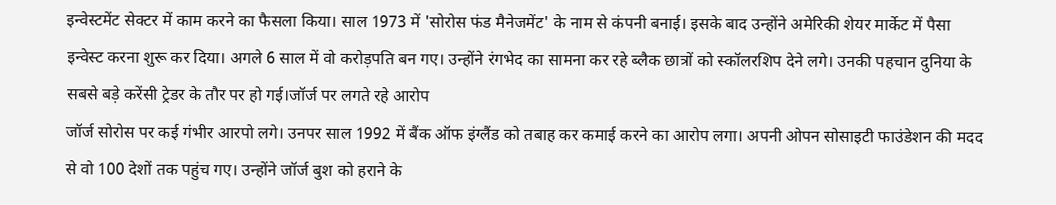इन्वेस्टमेंट सेक्टर में काम करने का फैसला किया। साल 1973 में 'सोरोस फंड मैनेजमेंट' के नाम से कंपनी बनाई। इसके बाद उन्होंने अमेरिकी शेयर मार्केट में पैसा इन्वेस्ट करना शुरू कर दिया। अगले 6 साल में वो करोड़पति बन गए। उन्होंने रंगभेद का सामना कर रहे ब्लैक छात्रों को स्कॉलरशिप देने लगे। उनकी पहचान दुनिया के सबसे बड़े करेंसी ट्रेडर के तौर पर हो गई।जॉर्ज पर लगते रहे आरोप
जॉर्ज सोरोस पर कई गंभीर आरपो लगे। उनपर साल 1992 में बैंक ऑफ इंग्लैंड को तबाह कर कमाई करने का आरोप लगा। अपनी ओपन सोसाइटी फाउंडेशन की मदद से वो 100 देशों तक पहुंच गए। उन्होंने जॉर्ज बुश को हराने के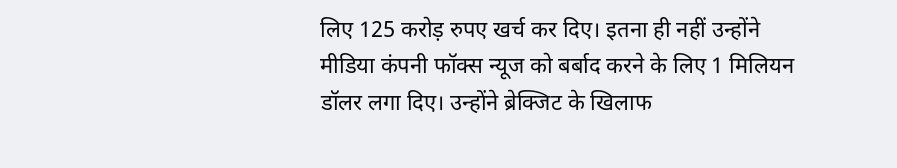लिए 125 करोड़ रुपए खर्च कर दिए। इतना ही नहीं उन्होंने मीडिया कंपनी फॉक्स न्यूज को बर्बाद करने के लिए 1 मिलियन डॉलर लगा दिए। उन्होंने ब्रेक्जिट के खिलाफ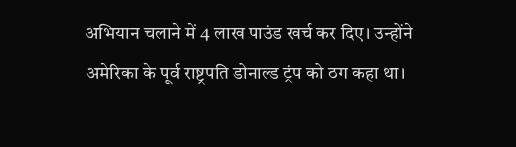अभियान चलाने में 4 लाख पाउंड खर्च कर दिए। उन्होंने अमेरिका के पूर्व राष्ट्रपति डोनाल्ड ट्रंप को ठग कहा था।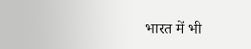भारत में भी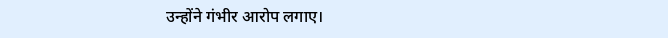उन्होंने गंभीर आरोप लगाए।